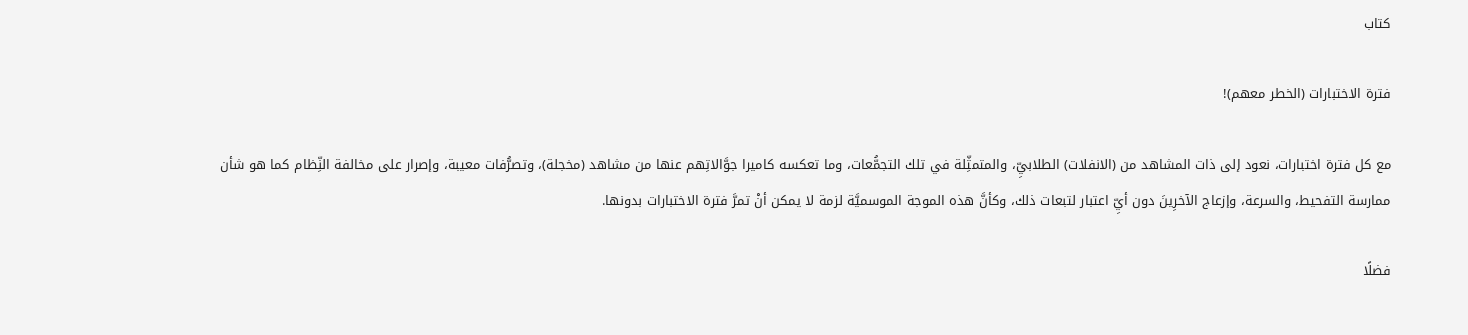كتاب

فترة الاختبارات (الخطر معهم)!

مع كل فترة اختبارات، نعود إلى ذات المشاهد من (الانفلات) الطلابيِّ، والمتمثِّلة في تلك التجمُّعات، وما تعكسه كاميرا جوَّالاتِهم عنها من مشاهد (مخجلة)، وتصرُّفات معيبة، وإصرار على مخالفة النِّظام كما هو شأن ممارسة التفحيط، والسرعة، وإزعاج الآخرِينَ دون أيِّ اعتبار لتبعات ذلك، وكأنَّ هذه الموجة الموسميَّة لزمة لا يمكن أنْ تمرَّ فترة الاختبارات بدونها.

فضلًا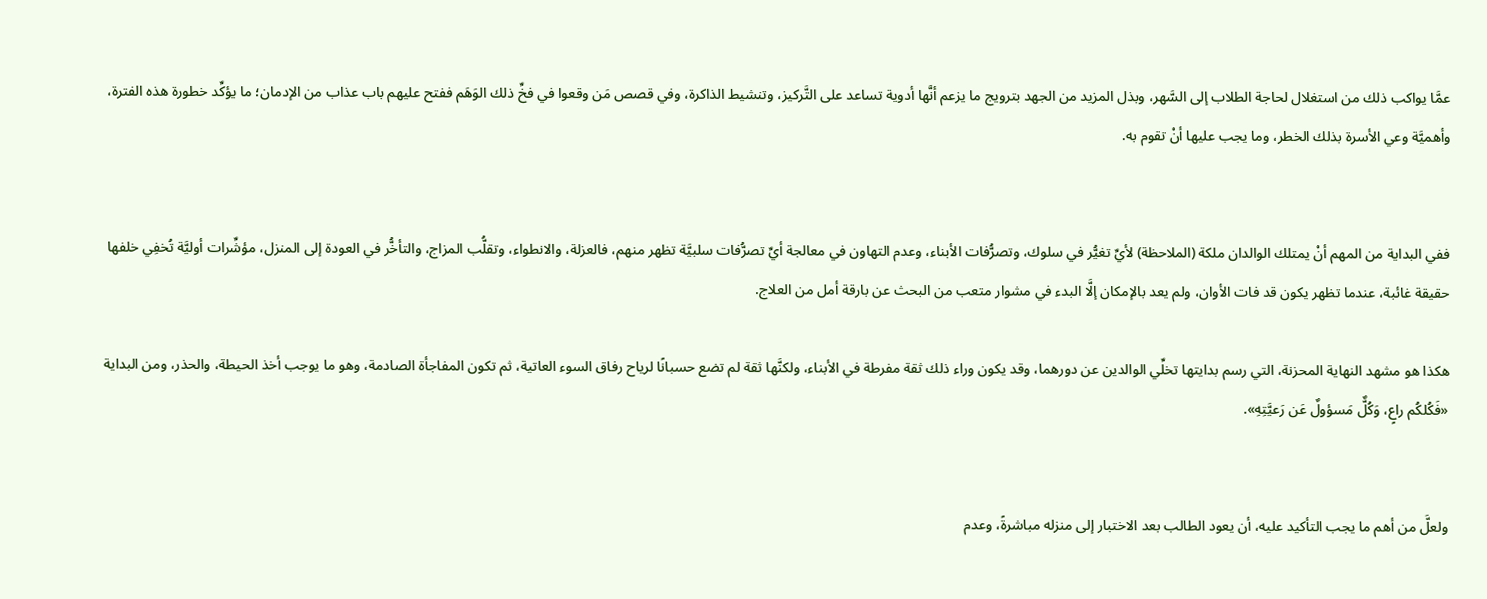عمَّا يواكب ذلك من استغلال لحاجة الطلاب إلى السَّهر، وبذل المزيد من الجهد بترويج ما يزعم أنَّها أدوية تساعد على التَّركيز، وتنشيط الذاكرة، وفي قصص مَن وقعوا في فخِّ ذلك الوَهَم ففتح عليهم باب عذاب من الإدمان؛ ما يؤكِّد خطورة هذه الفترة، وأهميَّة وعي الأسرة بذلك الخطر، وما يجب عليها أنْ تقوم به.


ففي البداية من المهم أنْ يمتلك الوالدان ملكة (الملاحظة) لأيِّ تغيُّر في سلوك، وتصرُّفات الأبناء، وعدم التهاون في معالجة أيِّ تصرُّفات سلبيَّة تظهر منهم، فالعزلة، والانطواء، وتقلُّب المزاج، والتأخُّر في العودة إلى المنزل، مؤشِّرات أوليَّة تُخفِي خلفها حقيقة غائبة، عندما تظهر يكون قد فات الأوان، ولم يعد بالإمكان إلَّا البدء في مشوار متعب من البحث عن بارقة أمل من العلاج.

هكذا هو مشهد النهاية المحزنة، التي رسم بدايتها تخلِّي الوالدين عن دورهما، وقد يكون وراء ذلك ثقة مفرطة في الأبناء، ولكنَّها ثقة لم تضع حسبانًا لرياح رفاق السوء العاتية، ثم تكون المفاجأة الصادمة، وهو ما يوجب أخذ الحيطة، والحذر، ومن البداية «فَكُلكُم راعٍ، وَكُلٌّ مَسؤولٌ عَن رَعيَّتِهِ».


ولعلَّ من أهم ما يجب التأكيد عليه، أن يعود الطالب بعد الاختبار إلى منزله مباشرةً، وعدم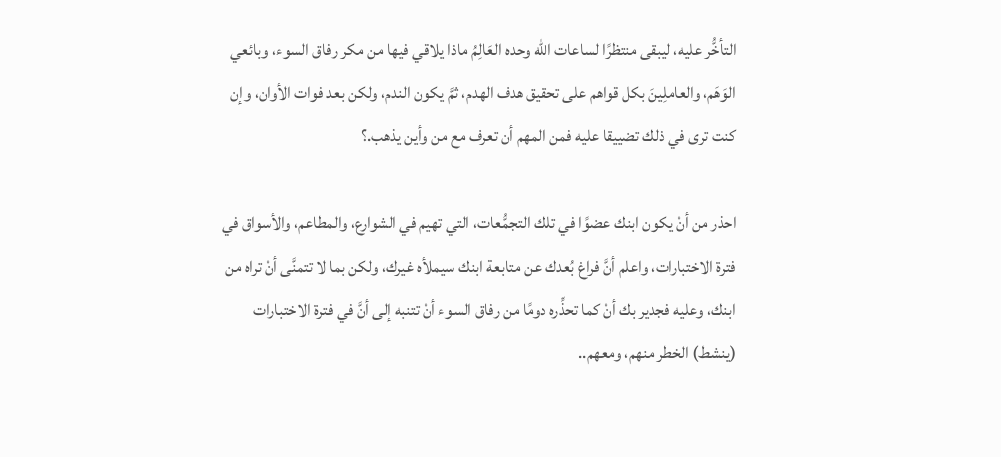التأخُّر عليه، ليبقى منتظرًا لساعات الله وحده العَالِمُ ماذا يلاقي فيها من مكر رفاق السوء، وبائعي الوَهَم، والعاملِينَ بكل قواهم على تحقيق هدف الهدم، ثمَّ يكون الندم، ولكن بعد فوات الأوان، وإن كنت ترى في ذلك تضييقا عليه فمن المهم أن تعرف مع من وأين يذهب.؟

احذر من أنْ يكون ابنك عضوًا في تلك التجمُّعات، التي تهيم في الشوارع، والمطاعم، والأسواق في فترة الاختبارات، واعلم أنَّ فراغ بُعدك عن متابعة ابنك سيملأه غيرك، ولكن بما لا تتمنَّى أنْ تراه من ابنك، وعليه فجدير بك أنْ كما تحذِّره دومًا من رفاق السوء أنْ تتنبه إلى أنَّ في فترة الاختبارات (ينشط) الخطر منهم، ومعهم..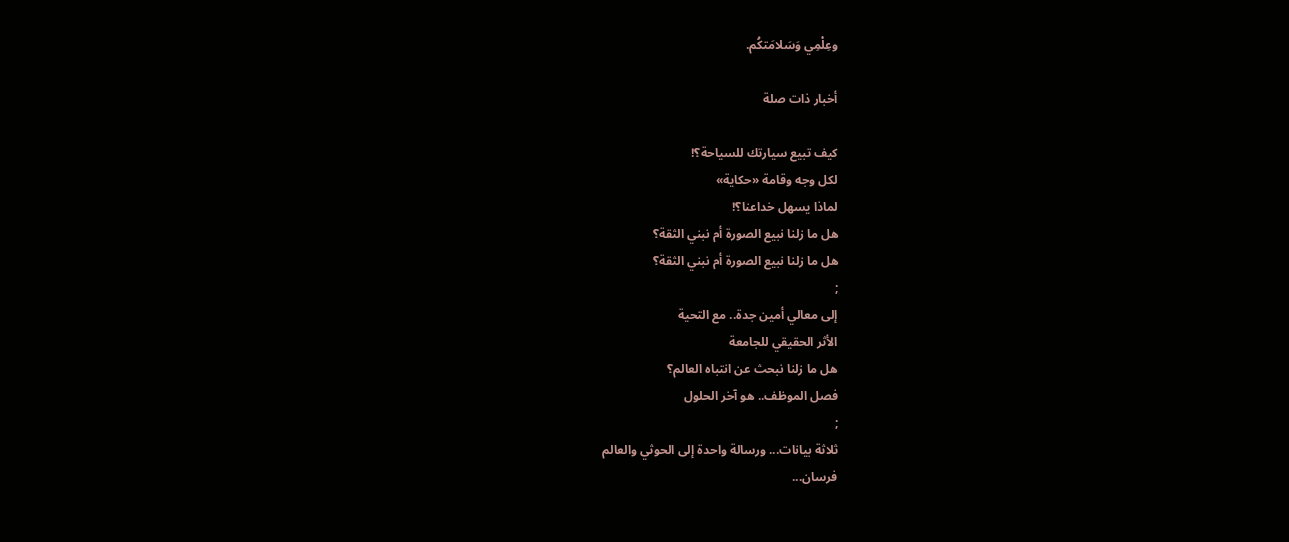وعِلْمِي وَسَلامَتكُم.

أخبار ذات صلة

كيف تبيع سيارتك للسياحة؟!
لكل وجه وقامة «حكاية»
لماذا يسهل خداعنا؟!
هل ما زلنا نبيع الصورة أم نبني الثقة؟
هل ما زلنا نبيع الصورة أم نبني الثقة؟
;
إلى معالي أمين جدة.. مع التحية
الأثر الحقيقي للجامعة
هل ما زلنا نبحث عن انتباه العالم؟
فصل الموظف.. هو آخر الحلول
;
ثلاثة بيانات... ورسالة واحدة إلى الحوثي والعالم
فرسان...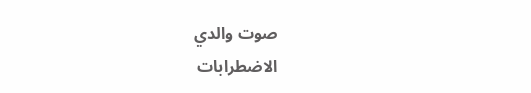صوت والدي
الاضطرابات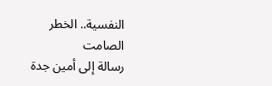النفسية.. الخطر الصامت
رسالة إلى أمين جدة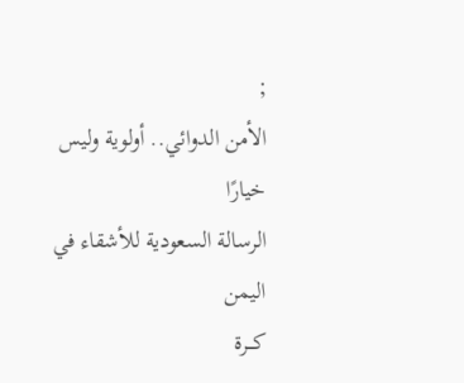;
الأمن الدوائي.. أولوية وليس خيارًا
الرسالة السعودية للأشقاء في اليمن
كـــرة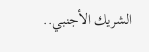الشريك الأجنبي..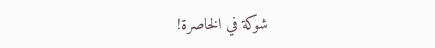شوكة في الخاصرة!